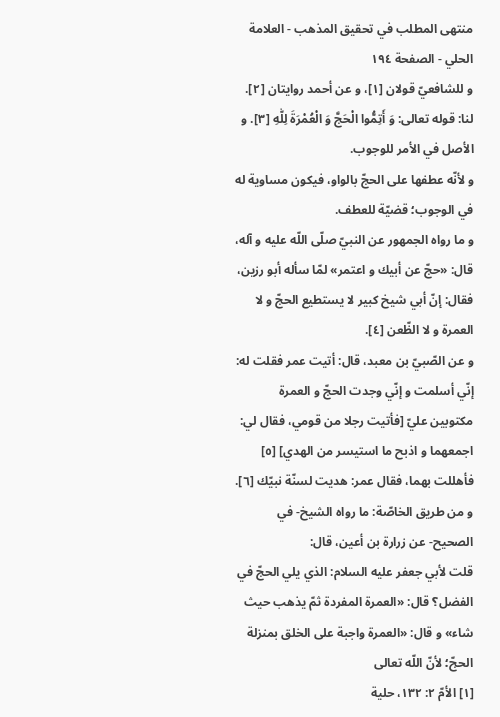منتهى المطلب في تحقيق المذهب - العلامة الحلي - الصفحة ١٩٤
و للشافعيّ قولان [١]، و عن أحمد روايتان [٢].
لنا: قوله تعالى: وَ أَتِمُّوا الْحَجَّ وَ الْعُمْرَةَ لِلّٰهِ [٣]. و الأصل في الأمر للوجوب.
و لأنّه عطفها على الحجّ بالواو، فيكون مساوية له في الوجوب؛ قضيّة للعطف.
و ما رواه الجمهور عن النبيّ صلّى اللّه عليه و آله، قال: «حجّ عن أبيك و اعتمر» لمّا سأله أبو رزين، فقال: إنّ أبي شيخ كبير لا يستطيع الحجّ و لا العمرة و لا الظّعن [٤].
و عن الصّبيّ بن معبد، قال: أتيت عمر فقلت له: إنّي أسلمت و إنّي وجدت الحجّ و العمرة مكتوبين عليّ [فأتيت رجلا من قومي، فقال لي: اجمعهما و اذبح ما استيسر من الهدي] [٥] فأهللت بهما، فقال عمر: هديت لسنّة نبيّك [٦].
و من طريق الخاصّة: ما رواه الشيخ- في الصحيح- عن زرارة بن أعين، قال:
قلت لأبي جعفر عليه السلام: الذي يلي الحجّ في الفضل؟ قال: «العمرة المفردة ثمّ يذهب حيث شاء» و قال: «العمرة واجبة على الخلق بمنزلة الحجّ؛ لأنّ اللّه تعالى
[١] الأمّ ٢: ١٣٢، حلية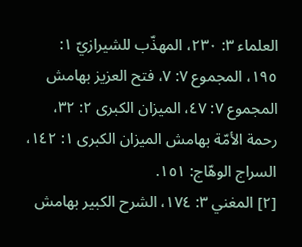العلماء ٣: ٢٣٠، المهذّب للشيرازيّ ١: ١٩٥، المجموع ٧: ٧، فتح العزيز بهامش المجموع ٧: ٤٧، الميزان الكبرى ٢: ٣٢، رحمة الأمّة بهامش الميزان الكبرى ١: ١٤٢، السراج الوهّاج: ١٥١.
[٢] المغني ٣: ١٧٤، الشرح الكبير بهامش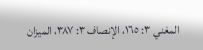المغني ٣: ١٦٥، الإنصاف ٣: ٣٨٧، الميزان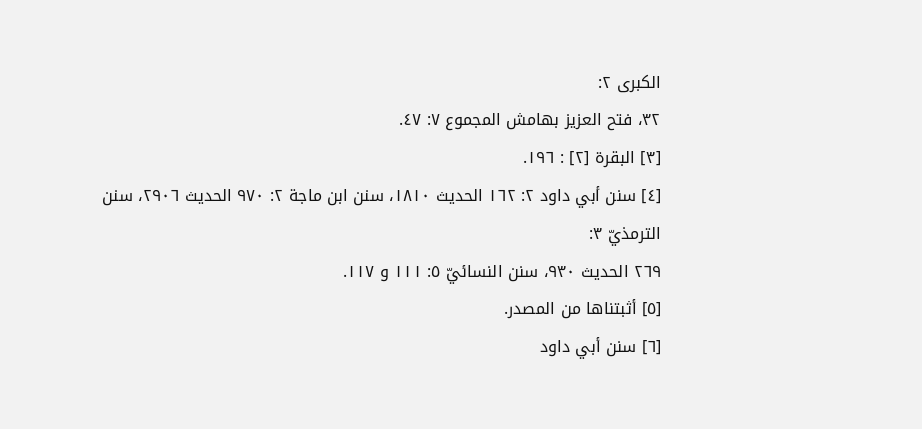الكبرى ٢:
٣٢، فتح العزيز بهامش المجموع ٧: ٤٧.
[٣] البقرة [٢] : ١٩٦.
[٤] سنن أبي داود ٢: ١٦٢ الحديث ١٨١٠، سنن ابن ماجة ٢: ٩٧٠ الحديث ٢٩٠٦، سنن الترمذيّ ٣:
٢٦٩ الحديث ٩٣٠، سنن النسائيّ ٥: ١١١ و ١١٧.
[٥] أثبتناها من المصدر.
[٦] سنن أبي داود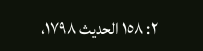٢: ١٥٨ الحديث ١٧٩٨،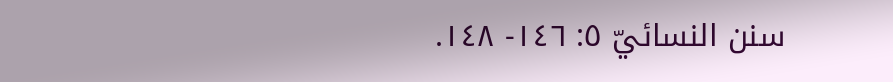سنن النسائيّ ٥: ١٤٦- ١٤٨.